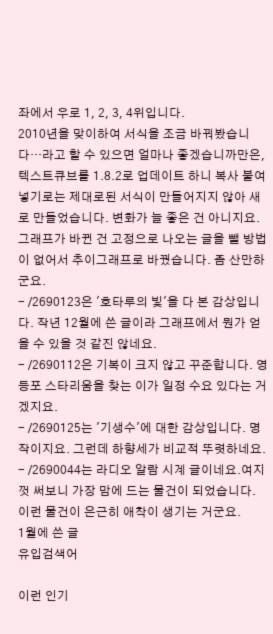좌에서 우로 1, 2, 3, 4위입니다.
2010년을 맞이하여 서식을 조금 바꿔봤습니다…라고 할 수 있으면 얼마나 좋겠습니까만은, 텍스트큐브를 1.8.2로 업데이트 하니 복사 붙여넣기로는 제대로된 서식이 만들어지지 않아 새로 만들었습니다. 변화가 늘 좋은 건 아니지요. 그래프가 바뀐 건 고정으로 나오는 글을 뺄 방법이 없어서 추이그래프로 바꿨습니다. 좀 산만하군요.
- /2690123은 '호타루의 빛'을 다 본 감상입니다. 작년 12월에 쓴 글이라 그래프에서 뭔가 얻을 수 있을 것 같진 않네요.
- /2690112은 기복이 크지 않고 꾸준합니다. 영등포 스타리움을 찾는 이가 일정 수요 있다는 거겠지요.
- /2690125는 '기생수'에 대한 감상입니다. 명작이지요. 그런데 하향세가 비교적 뚜렷하네요.
- /2690044는 라디오 알람 시계 글이네요.여지껏 써보니 가장 맘에 드는 물건이 되었습니다. 이런 물건이 은근히 애착이 생기는 거군요.
1월에 쓴 글
유입검색어

이런 인기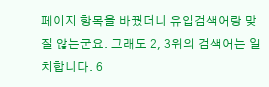페이지 항목을 바꿨더니 유입검색어랑 맞질 않는군요. 그래도 2, 3위의 검색어는 일치합니다. 6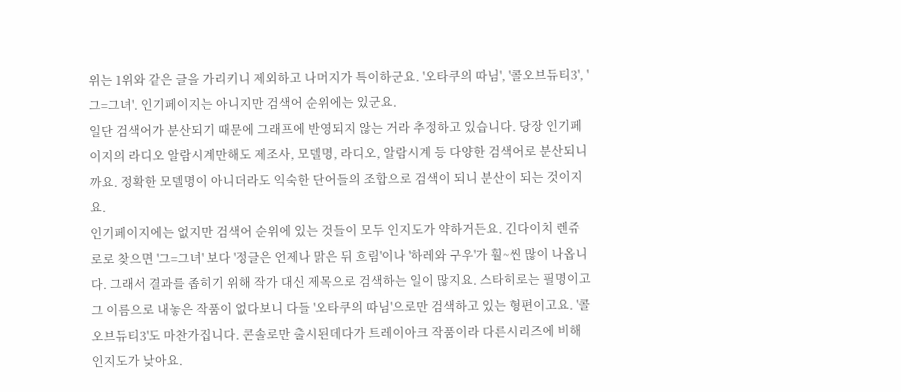위는 1위와 같은 글을 가리키니 제외하고 나머지가 특이하군요. '오타쿠의 따님', '콜오브듀티3', '그=그녀'. 인기페이지는 아니지만 검색어 순위에는 있군요.
일단 검색어가 분산되기 때문에 그래프에 반영되지 않는 거라 추정하고 있습니다. 당장 인기페이지의 라디오 알람시계만해도 제조사, 모델명, 라디오, 알람시계 등 다양한 검색어로 분산되니까요. 정확한 모델명이 아니더라도 익숙한 단어들의 조합으로 검색이 되니 분산이 되는 것이지요.
인기페이지에는 없지만 검색어 순위에 있는 것들이 모두 인지도가 약하거든요. 긴다이치 렌쥬로로 찾으면 '그=그녀' 보다 '정글은 언제나 맑은 뒤 흐림'이나 '하레와 구우'가 훨~씬 많이 나옵니다. 그래서 결과를 좁히기 위해 작가 대신 제목으로 검색하는 일이 많지요. 스타히로는 필명이고 그 이름으로 내놓은 작품이 없다보니 다들 '오타쿠의 따님'으로만 검색하고 있는 형편이고요. '콜오브듀티3'도 마찬가집니다. 콘솔로만 출시된데다가 트레이아크 작품이라 다른시리즈에 비해 인지도가 낮아요.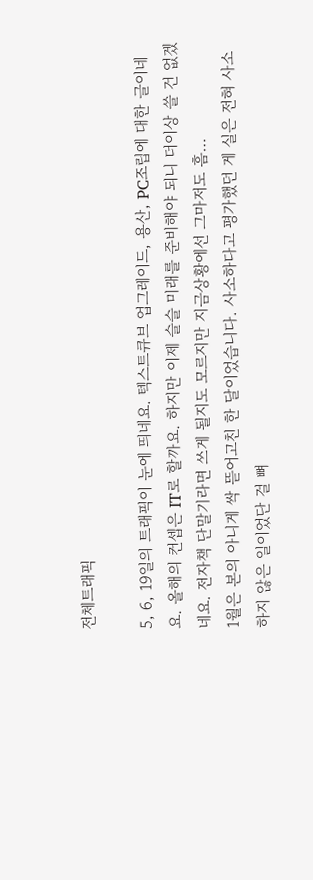전체트래픽

5, 6, 19일의 트래픽이 눈에 띄네요. 텍스트큐브 업그레이드, 용산, PC조립에 대한 글이네요. 올해의 컨셉은 IT로 할까요. 하지만 이제 슬슬 미래를 준비해야 되니 더이상 쓸 건 없겠네요. 전자책 단말기라면 쓰게 될지도 모르지만 지금상황에선 그마저도 흠…
1월은 본의 아니게 싹 뜯어고친 한 달이었습니다. 사소하다고 평가했던 게 실은 전혀 사소하지 않은 일이었단 걸 뼈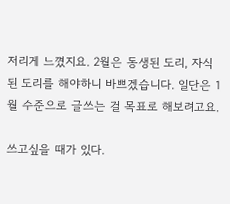저리게 느꼈지요. 2월은 동생된 도리, 자식된 도리를 해야하니 바쁘겠습니다. 일단은 1월 수준으로 글쓰는 걸 목표로 해보려고요.

쓰고싶을 때가 있다.